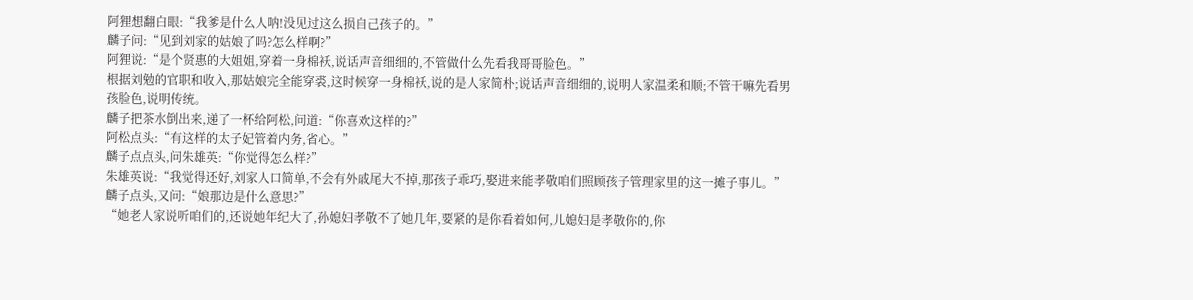阿狸想翻白眼:“我爹是什么人呐!没见过这么损自己孩子的。”
麟子问:“见到刘家的姑娘了吗?怎么样啊?”
阿狸说:“是个贤惠的大姐姐,穿着一身棉袄,说话声音细细的,不管做什么先看我哥哥脸色。”
根据刘勉的官职和收入,那姑娘完全能穿裘,这时候穿一身棉袄,说的是人家简朴;说话声音细细的,说明人家温柔和顺;不管干嘛先看男孩脸色,说明传统。
麟子把茶水倒出来,递了一杯给阿松,问道:“你喜欢这样的?”
阿松点头:“有这样的太子妃管着内务,省心。”
麟子点点头,问朱雄英:“你觉得怎么样?”
朱雄英说:“我觉得还好,刘家人口简单,不会有外戚尾大不掉,那孩子乖巧,娶进来能孝敬咱们照顾孩子管理家里的这一摊子事儿。”
麟子点头,又问:“娘那边是什么意思?”
“她老人家说听咱们的,还说她年纪大了,孙媳妇孝敬不了她几年,要紧的是你看着如何,儿媳妇是孝敬你的,你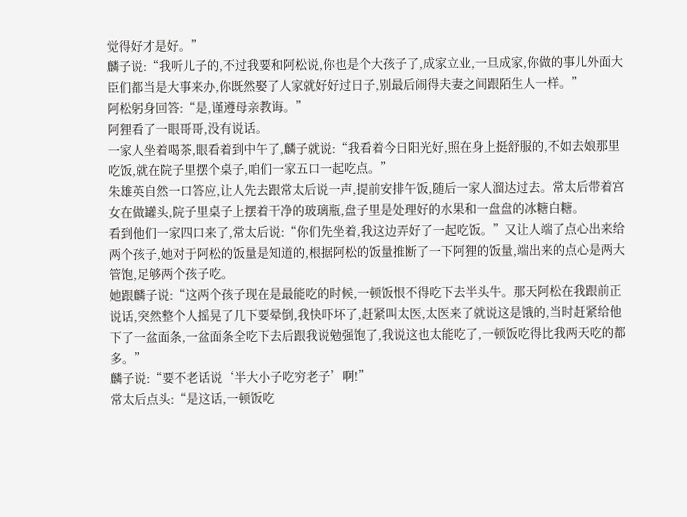觉得好才是好。”
麟子说:“我听儿子的,不过我要和阿松说,你也是个大孩子了,成家立业,一旦成家,你做的事儿外面大臣们都当是大事来办,你既然娶了人家就好好过日子,别最后闹得夫妻之间跟陌生人一样。”
阿松躬身回答:“是,谨遵母亲教诲。”
阿狸看了一眼哥哥,没有说话。
一家人坐着喝茶,眼看着到中午了,麟子就说:“我看着今日阳光好,照在身上挺舒服的,不如去娘那里吃饭,就在院子里摆个桌子,咱们一家五口一起吃点。”
朱雄英自然一口答应,让人先去跟常太后说一声,提前安排午饭,随后一家人溜达过去。常太后带着宫女在做罐头,院子里桌子上摆着干净的玻璃瓶,盘子里是处理好的水果和一盘盘的冰糖白糖。
看到他们一家四口来了,常太后说:“你们先坐着,我这边弄好了一起吃饭。”又让人端了点心出来给两个孩子,她对于阿松的饭量是知道的,根据阿松的饭量推断了一下阿狸的饭量,端出来的点心是两大管饱,足够两个孩子吃。
她跟麟子说:“这两个孩子现在是最能吃的时候,一顿饭恨不得吃下去半头牛。那天阿松在我跟前正说话,突然整个人摇晃了几下要晕倒,我快吓坏了,赶紧叫太医,太医来了就说这是饿的,当时赶紧给他下了一盆面条,一盆面条全吃下去后跟我说勉强饱了,我说这也太能吃了,一顿饭吃得比我两天吃的都多。”
麟子说:“要不老话说‘半大小子吃穷老子’啊!”
常太后点头:“是这话,一顿饭吃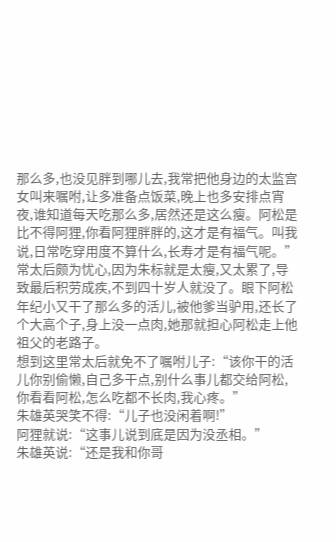那么多,也没见胖到哪儿去,我常把他身边的太监宫女叫来嘱咐,让多准备点饭菜,晚上也多安排点宵夜,谁知道每天吃那么多,居然还是这么瘦。阿松是比不得阿狸,你看阿狸胖胖的,这才是有福气。叫我说,日常吃穿用度不算什么,长寿才是有福气呢。”
常太后颇为忧心,因为朱标就是太瘦,又太累了,导致最后积劳成疾,不到四十岁人就没了。眼下阿松年纪小又干了那么多的活儿,被他爹当驴用,还长了个大高个子,身上没一点肉,她那就担心阿松走上他祖父的老路子。
想到这里常太后就免不了嘱咐儿子:“该你干的活儿你别偷懒,自己多干点,别什么事儿都交给阿松,你看看阿松,怎么吃都不长肉,我心疼。”
朱雄英哭笑不得:“儿子也没闲着啊!”
阿狸就说:“这事儿说到底是因为没丞相。”
朱雄英说:“还是我和你哥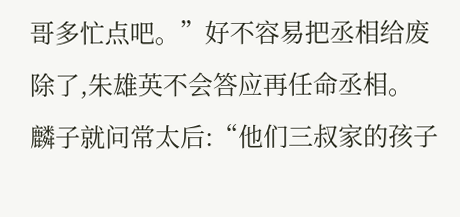哥多忙点吧。”好不容易把丞相给废除了,朱雄英不会答应再任命丞相。
麟子就问常太后:“他们三叔家的孩子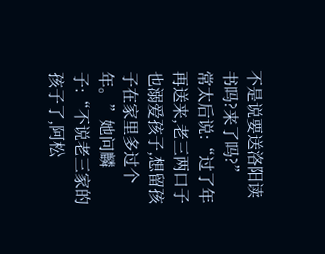不是说要送洛阳读书吗?来了吗?”
常太后说:“过了年再送来,老三两口子也溺爱孩子,想留孩子在家里多过个年。”她问麟子:“不说老三家的孩子了,阿松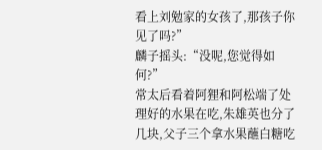看上刘勉家的女孩了,那孩子你见了吗?”
麟子摇头:“没呢,您觉得如何?”
常太后看着阿狸和阿松端了处理好的水果在吃,朱雄英也分了几块,父子三个拿水果蘸白糖吃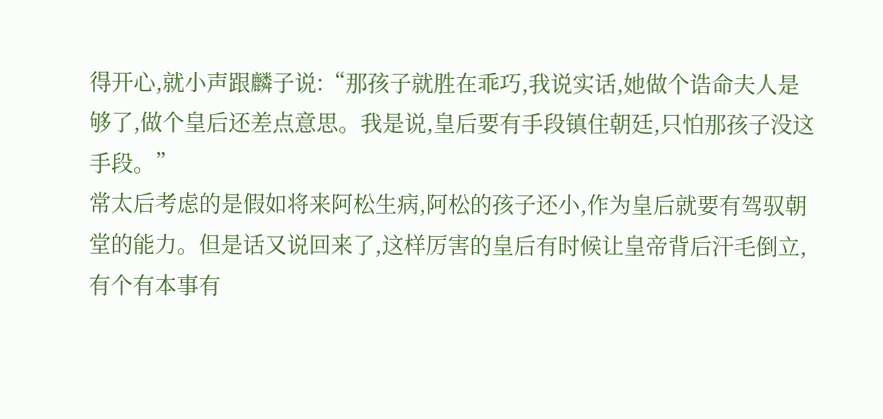得开心,就小声跟麟子说:“那孩子就胜在乖巧,我说实话,她做个诰命夫人是够了,做个皇后还差点意思。我是说,皇后要有手段镇住朝廷,只怕那孩子没这手段。”
常太后考虑的是假如将来阿松生病,阿松的孩子还小,作为皇后就要有驾驭朝堂的能力。但是话又说回来了,这样厉害的皇后有时候让皇帝背后汗毛倒立,有个有本事有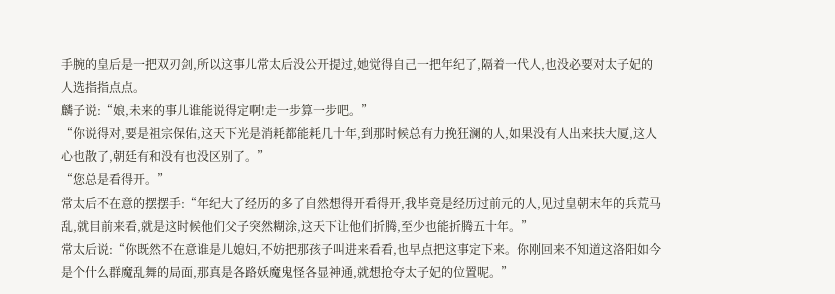手腕的皇后是一把双刃剑,所以这事儿常太后没公开提过,她觉得自己一把年纪了,隔着一代人,也没必要对太子妃的人选指指点点。
麟子说:“娘,未来的事儿谁能说得定啊!走一步算一步吧。”
“你说得对,要是祖宗保佑,这天下光是消耗都能耗几十年,到那时候总有力挽狂澜的人,如果没有人出来扶大厦,这人心也散了,朝廷有和没有也没区别了。”
“您总是看得开。”
常太后不在意的摆摆手:“年纪大了经历的多了自然想得开看得开,我毕竟是经历过前元的人,见过皇朝末年的兵荒马乱,就目前来看,就是这时候他们父子突然糊涂,这天下让他们折腾,至少也能折腾五十年。”
常太后说:“你既然不在意谁是儿媳妇,不妨把那孩子叫进来看看,也早点把这事定下来。你刚回来不知道这洛阳如今是个什么群魔乱舞的局面,那真是各路妖魔鬼怪各显神通,就想抢夺太子妃的位置呢。”